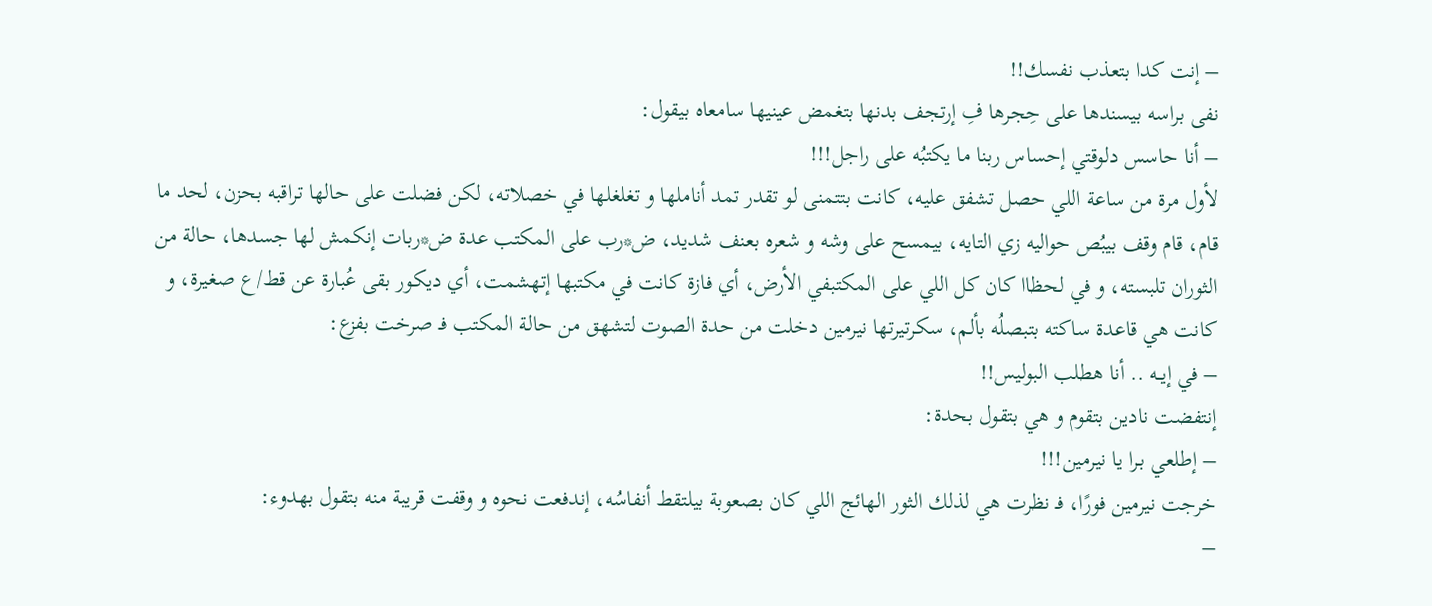– إنت كدا بتعذب نفسك!!
نفى براسه بيسندها على حِجرها فِ إرتجف بدنها بتغمض عينيها سامعاه بيقول:
– أنا حاسس دلوقتي إحساس ربنا ما يكتبُه على راجل!!!
لأول مرة من ساعة اللي حصل تشفق عليه، كانت بتتمنى لو تقدر تمد أناملها و تغلغلها في خصلاته، لكن فضلت على حالها تراقبه بحزن، لحد ما قام، قام وقف بيبُص حواليه زي التايه، بيمسح على وشه و شعره بعنف شديد، ض*رب على المكتب عدة ض*ربات إنكمش لها جسدها، حالة من الثوران تلبسته، و في لحظاا كان كل اللي على المكتبفي الأرض، أي فازة كانت في مكتبها إتهشمت، أي ديكور بقى عُبارة عن قط/ع صغيرة، و كانت هي قاعدة ساكته بتبصلُه بألم، سكرتيرتها نيرمين دخلت من حدة الصوت لتشهق من حالة المكتب فـ صرخت بفزع:
– في إيــه .. أنا هطلب البوليس!!
إنتفضت نادين بتقوم و هي بتقول بحدة:
– إطلعي بـرا يا نيرمين!!!
خرجت نيرمين فورًا، فـ نظرت هي لذلك الثور الهائج اللي كان بصعوبة بيلتقط أنفاسُه، إندفعت نحوه و وقفت قريبة منه بتقول بهدوء:
–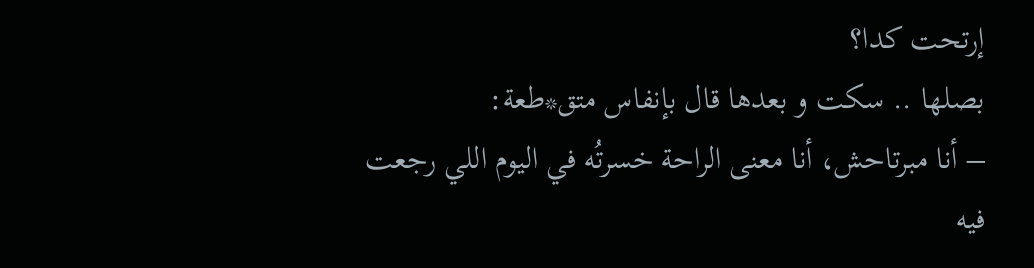إرتحت كدا؟
بصلها .. سكت و بعدها قال بإنفاس متق*طعة:
– أنا مبرتاحش، أنا معنى الراحة خسرتُه في اليوم اللي رجعت فيه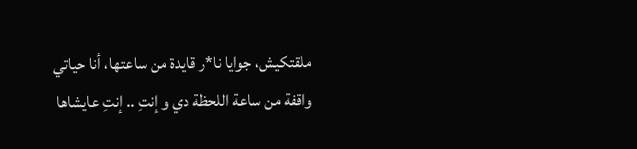ملقتكيش، جوايا نا*ر قايدة من ساعتها، أنا حياتي واقفة من ساعة اللحظة دي و إنتِ .. إنتِ عايشاها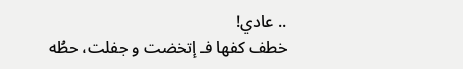.. عادي!
خطف كفها فـ إتخضت و جفلت، حطُه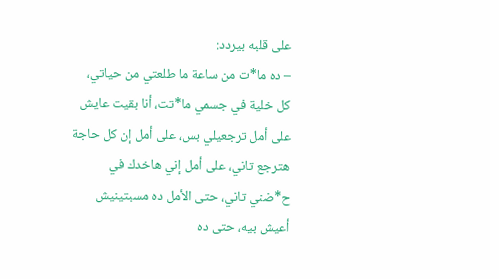على قلبه بيردد:
– ده ما*ت من ساعة ما طلعتي من حياتي، كل خلية في جسمي ما*تت، أنا بقيت عايش على أمل ترجعيلي بس، على أمل إن كل حاجة هترجع تاني، على أمل إني هاخدك في ح*ضني تاني، حتى الأمل ده مسبتينيش أعيش بيه، حتى ده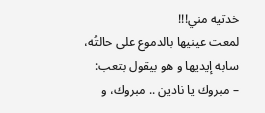خدتيه مني!!!
لمعت عينيها بالدموع على حالتُه، سابه إيديها و هو بيقول بتعب:
– مبروك يا نادين .. مبروك، و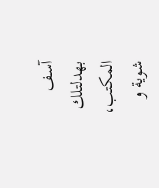آسف بهدلتلك المكتب، شوية و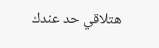هتلاقي حد عندك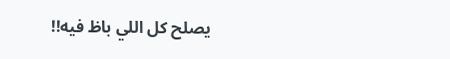يصلح كل اللي باظ فيه!!